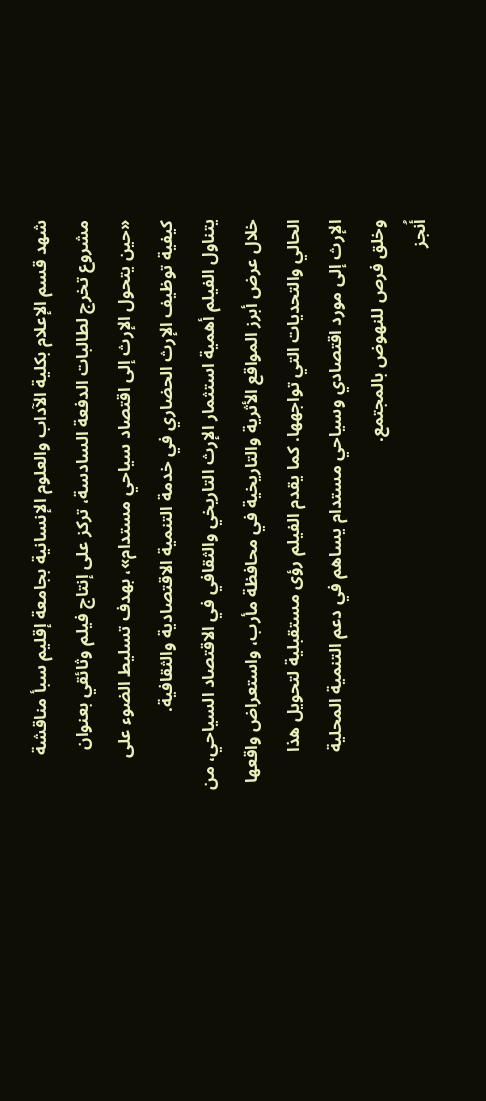شهد قسم الإعلام بكلية الآداب والعلوم الإنسانية بجامعة إقليم سبأ مناقشة مشروع تخرج لطالبات الدفعة السادسة، تركز على إنتاج فيلم وثائقي بعنوان «حين يتحول الإرث إلى اقتصاد سياحي مستدام»، بهدف تسليط الضوء على كيفية توظيف الإرث الحضاري في خدمة التنمية الاقتصادية والثقافية.
يتناول الفيلم أهمية استثمار الإرث التاريخي والثقافي في الاقتصاد السياحي، من خلال عرض أبرز المواقع الأثرية والتاريخية في محافظة مأرب، واستعراض واقعها الحالي والتحديات التي تواجهها. كما يقدم الفيلم رؤى مستقبلية لتحويل هذا الإرث إلى مورد اقتصادي وسياحي مستدام يساهم في دعم التنمية المحلية وخلق فرص للنهوض بالمجتمع.
أُنجز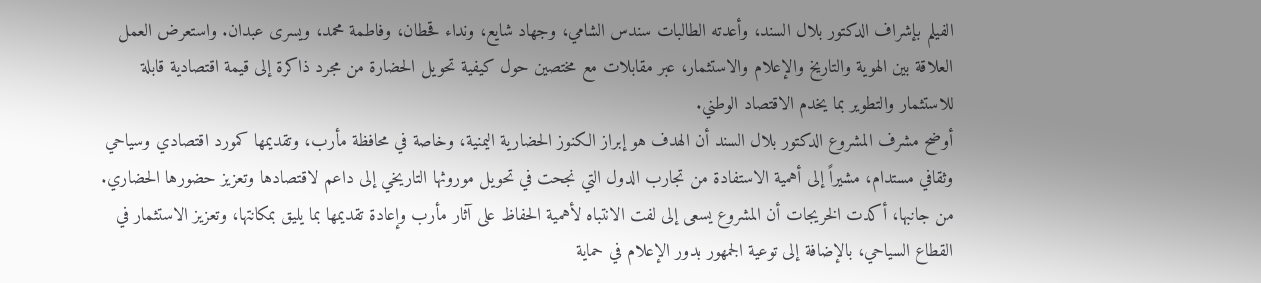الفيلم بإشراف الدكتور بلال السند، وأعدته الطالبات سندس الشامي، وجهاد شايع، ونداء قحطان، وفاطمة محمد، ويسرى عبدان. واستعرض العمل العلاقة بين الهوية والتاريخ والإعلام والاستثمار، عبر مقابلات مع مختصين حول كيفية تحويل الحضارة من مجرد ذاكرة إلى قيمة اقتصادية قابلة للاستثمار والتطوير بما يخدم الاقتصاد الوطني.
أوضح مشرف المشروع الدكتور بلال السند أن الهدف هو إبراز الكنوز الحضارية اليمنية، وخاصة في محافظة مأرب، وتقديمها كمورد اقتصادي وسياحي وثقافي مستدام، مشيراً إلى أهمية الاستفادة من تجارب الدول التي نجحت في تحويل موروثها التاريخي إلى داعم لاقتصادها وتعزيز حضورها الحضاري.
من جانبها، أكدت الخريجات أن المشروع يسعى إلى لفت الانتباه لأهمية الحفاظ على آثار مأرب وإعادة تقديمها بما يليق بمكانتها، وتعزيز الاستثمار في القطاع السياحي، بالإضافة إلى توعية الجمهور بدور الإعلام في حماية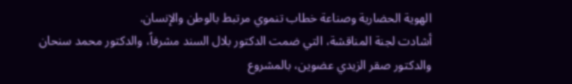الهوية الحضارية وصناعة خطاب تنموي مرتبط بالوطن والإنسان.
أشادت لجنة المناقشة، التي ضمت الدكتور بلال السند مشرفاً، والدكتور محمد سنحان والدكتور صقر الزيدي عضوين، بالمشروع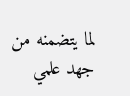لما يتضمنه من جهد علمي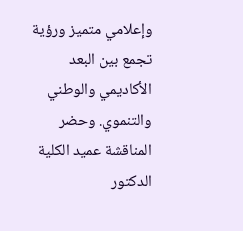وإعلامي متميز ورؤية تجمع بين البعد الأكاديمي والوطني والتنموي. وحضر المناقشة عميد الكلية الدكتور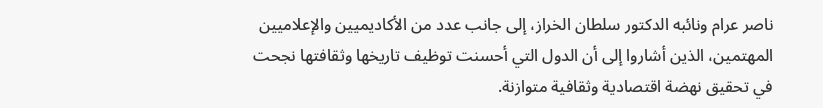ناصر عرام ونائبه الدكتور سلطان الخراز، إلى جانب عدد من الأكاديميين والإعلاميين المهتمين، الذين أشاروا إلى أن الدول التي أحسنت توظيف تاريخها وثقافتها نجحت في تحقيق نهضة اقتصادية وثقافية متوازنة.